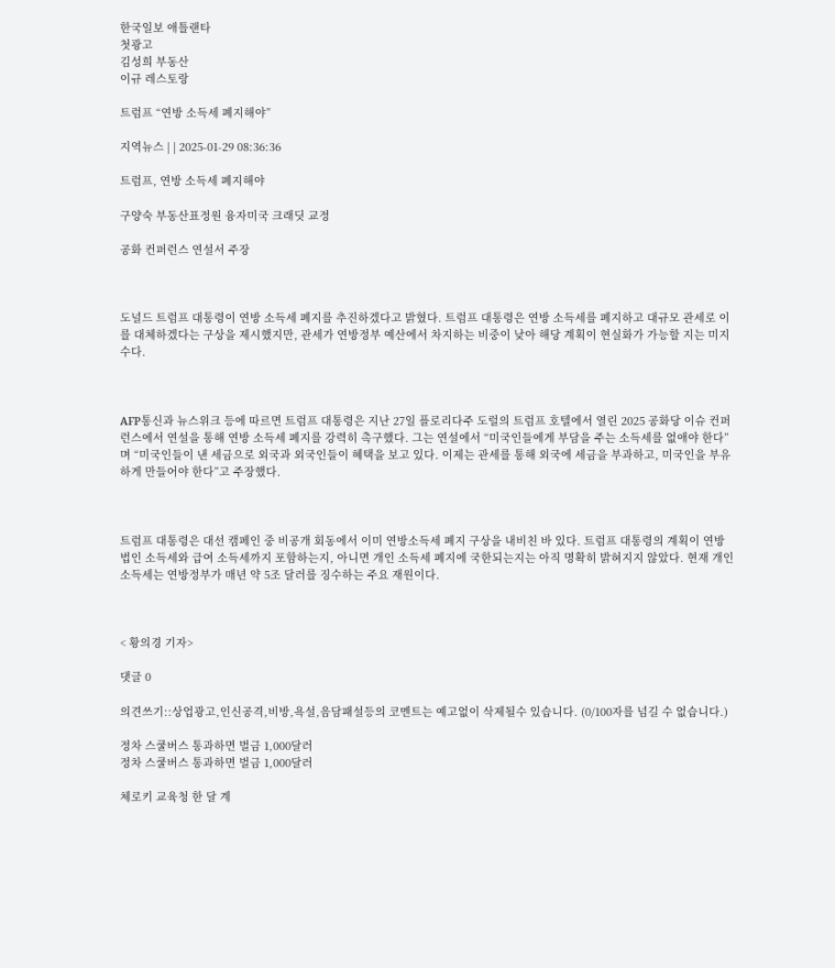한국일보 애틀랜타
첫광고
김성희 부동산
이규 레스토랑

트럼프 “연방 소득세 폐지해야”

지역뉴스 | | 2025-01-29 08:36:36

트럼프, 연방 소득세 폐지해야

구양숙 부동산표정원 융자미국 크래딧 교정

공화 컨퍼런스 연설서 주장



도널드 트럼프 대통령이 연방 소득세 폐지를 추진하겠다고 밝혔다. 트럼프 대통령은 연방 소득세를 폐지하고 대규모 관세로 이를 대체하겠다는 구상을 제시했지만, 관세가 연방정부 예산에서 차지하는 비중이 낮아 해당 계획이 현실화가 가능할 지는 미지수다.



AFP통신과 뉴스위크 등에 따르면 트럼프 대통령은 지난 27일 플로리다주 도럴의 트럼프 호텔에서 열린 2025 공화당 이슈 컨퍼런스에서 연설을 통해 연방 소득세 폐지를 강력히 촉구했다. 그는 연설에서 “미국인들에게 부담을 주는 소득세를 없애야 한다”며 “미국인들이 낸 세금으로 외국과 외국인들이 혜택을 보고 있다. 이제는 관세를 통해 외국에 세금을 부과하고, 미국인을 부유하게 만들어야 한다”고 주장했다.



트럼프 대통령은 대선 캠페인 중 비공개 회동에서 이미 연방소득세 폐지 구상을 내비친 바 있다. 트럼프 대통령의 계획이 연방 법인 소득세와 급여 소득세까지 포함하는지, 아니면 개인 소득세 폐지에 국한되는지는 아직 명확히 밝혀지지 않았다. 현재 개인 소득세는 연방정부가 매년 약 5조 달러를 징수하는 주요 재원이다.



< 황의경 기자>

댓글 0

의견쓰기::상업광고,인신공격,비방,욕설,음담패설등의 코멘트는 예고없이 삭제될수 있습니다. (0/100자를 넘길 수 없습니다.)

정차 스쿨버스 통과하면 벌금 1,000달러
정차 스쿨버스 통과하면 벌금 1,000달러

체로키 교육청 한 달 계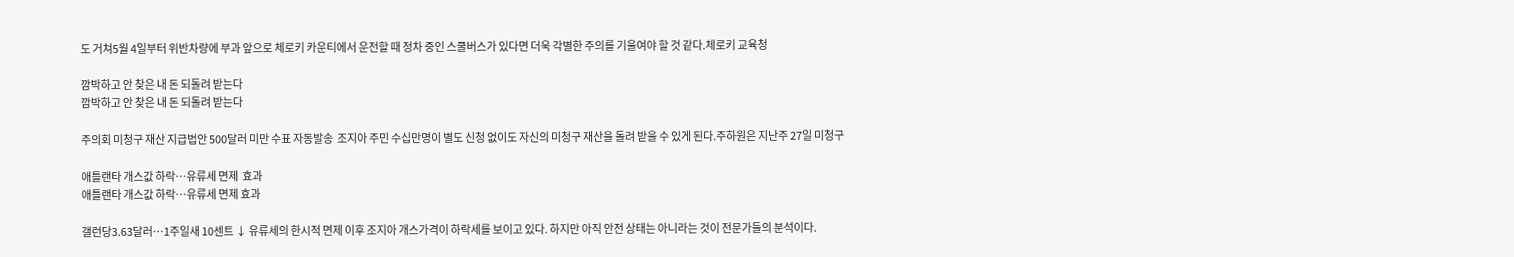도 거쳐5월 4일부터 위반차량에 부과 앞으로 체로키 카운티에서 운전할 때 정차 중인 스쿨버스가 있다면 더욱 각별한 주의를 기울여야 할 것 같다.체로키 교육청

깜박하고 안 찾은 내 돈 되돌려 받는다
깜박하고 안 찾은 내 돈 되돌려 받는다

주의회 미청구 재산 지급법안 500달러 미만 수표 자동발송  조지아 주민 수십만명이 별도 신청 없이도 자신의 미청구 재산을 돌려 받을 수 있게 된다.주하원은 지난주 27일 미청구

애틀랜타 개스값 하락…유류세 면제  효과
애틀랜타 개스값 하락…유류세 면제 효과

갤런당3.63달러…1주일새 10센트 ↓ 유류세의 한시적 면제 이후 조지아 개스가격이 하락세를 보이고 있다. 하지만 아직 안전 상태는 아니라는 것이 전문가들의 분석이다.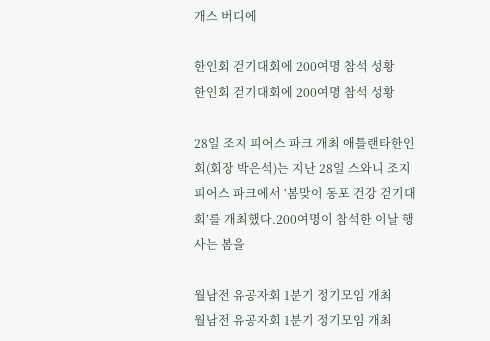개스 버디에

한인회 걷기대회에 200여명 참석 성황
한인회 걷기대회에 200여명 참석 성황

28일 조지 피어스 파크 개최 애틀랜타한인회(회장 박은석)는 지난 28일 스와니 조지 피어스 파크에서 ‘봄맞이 동포 건강 걷기대회’를 개최했다.200여명이 참석한 이날 행사는 봄을

월남전 유공자회 1분기 정기모임 개최
월남전 유공자회 1분기 정기모임 개최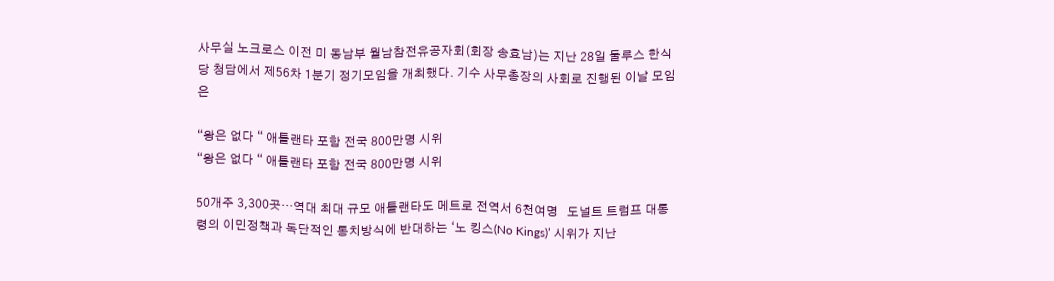사무실 노크로스 이전 미 동남부 월남참전유공자회(회장 송효남)는 지난 28일 둘루스 한식당 청담에서 제56차 1분기 정기모임을 개최했다. 기수 사무총장의 사회로 진행된 이날 모임은

“왕은 없다 “ 애틀랜타 포함 전국 800만명 시위
“왕은 없다 “ 애틀랜타 포함 전국 800만명 시위

50개주 3,300곳…역대 최대 규모 애틀랜타도 메트로 전역서 6천여명   도널트 트럼프 대통령의 이민정책과 독단적인 통치방식에 반대하는 ‘노 킹스(No Kings)’ 시위가 지난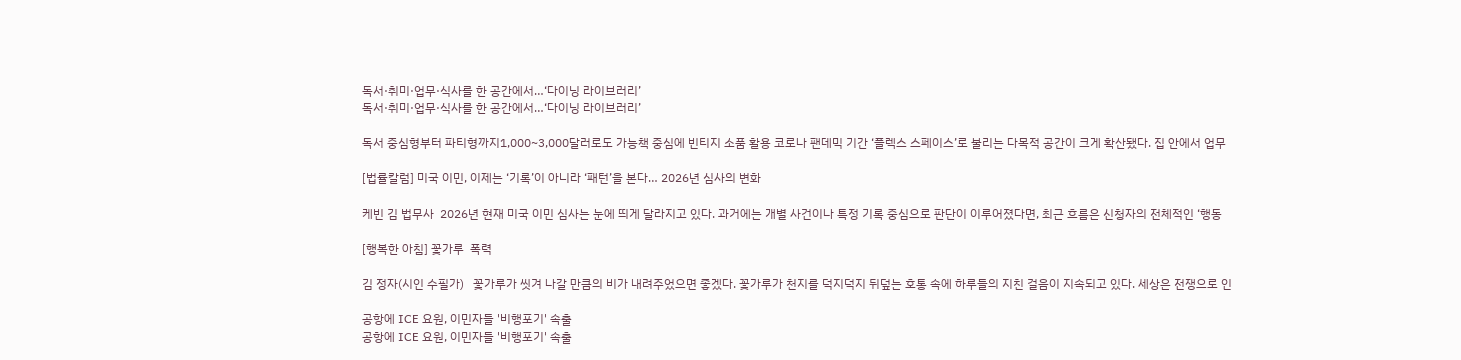독서·취미·업무·식사를 한 공간에서…‘다이닝 라이브러리’
독서·취미·업무·식사를 한 공간에서…‘다이닝 라이브러리’

독서 중심형부터 파티형까지1,000~3,000달러로도 가능책 중심에 빈티지 소품 활용 코로나 팬데믹 기간 ‘플렉스 스페이스’로 불리는 다목적 공간이 크게 확산됐다. 집 안에서 업무

[법률칼럼] 미국 이민, 이제는 ‘기록’이 아니라 ‘패턴’을 본다… 2026년 심사의 변화

케빈 김 법무사  2026년 현재 미국 이민 심사는 눈에 띄게 달라지고 있다. 과거에는 개별 사건이나 특정 기록 중심으로 판단이 이루어졌다면, 최근 흐름은 신청자의 전체적인 ‘행동

[행복한 아침] 꽃가루  폭력

김 정자(시인 수필가)   꽃가루가 씻겨 나갈 만큼의 비가 내려주었으면 좋겠다. 꽃가루가 천지를 덕지덕지 뒤덮는 호통 속에 하루들의 지친 걸음이 지속되고 있다. 세상은 전쟁으로 인

공항에 ICE 요원, 이민자들 '비행포기' 속출
공항에 ICE 요원, 이민자들 '비행포기' 속출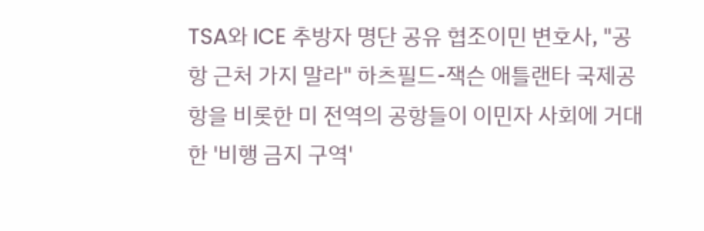TSA와 ICE 추방자 명단 공유 협조이민 변호사, "공항 근처 가지 말라" 하츠필드-잭슨 애틀랜타 국제공항을 비롯한 미 전역의 공항들이 이민자 사회에 거대한 '비행 금지 구역'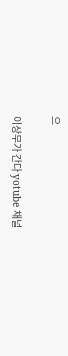으

이상무가 간다 yotube 채널